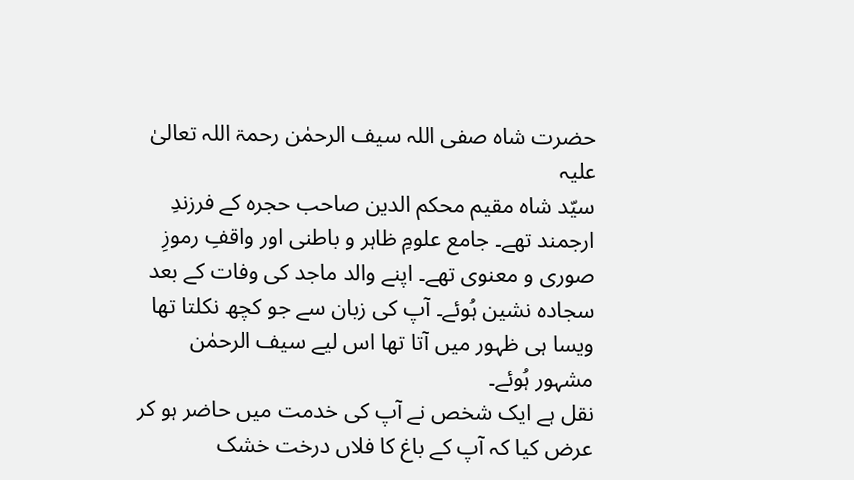حضرت شاہ صفی اللہ سیف الرحمٰن رحمۃ اللہ تعالیٰ علیہ
سیّد شاہ مقیم محکم الدین صاحب حجرہ کے فرزندِ ارجمند تھے۔ جامع علومِ ظاہر و باطنی اور واقفِ رموزِ صوری و معنوی تھے۔ اپنے والد ماجد کی وفات کے بعد سجادہ نشین ہُوئے۔ آپ کی زبان سے جو کچھ نکلتا تھا ویسا ہی ظہور میں آتا تھا اس لیے سیف الرحمٰن مشہور ہُوئے۔
نقل ہے ایک شخص نے آپ کی خدمت میں حاضر ہو کر عرض کیا کہ آپ کے باغ کا فلاں درخت خشک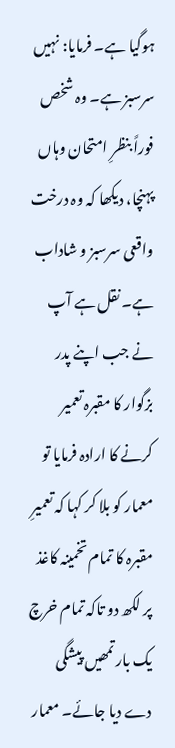ہوگیا ہے۔ فرمایا: نہیں سرسبز ہے۔ وہ شخص فوراً بنظرِ امتحان وہاں پہنچا، دیکھا کہ وہ درخت واقعی سرسبز و شاداب ہے۔ نقل ہے آپ نے جب اپنے پدر بزگوار کا مقبرہ تعمیر کرنے کا ارادہ فرمایا تو معمار کو بلا کر کہا کہ تعمیرِ مقبرہ کا تمام تخمینہ کاغذ پر لکھ دو تاکہ تمام خرچ یک بار تمھیں پیشگی دے دیا جائے۔ معمار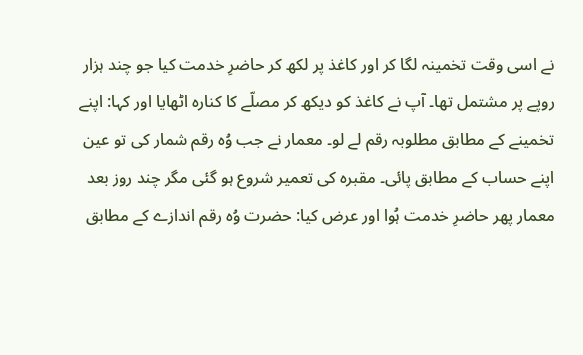نے اسی وقت تخمینہ لگا کر اور کاغذ پر لکھ کر حاضرِ خدمت کیا جو چند ہزار روپے پر مشتمل تھا۔ آپ نے کاغذ کو دیکھ کر مصلّے کا کنارہ اٹھایا اور کہا: اپنے تخمینے کے مطابق مطلوبہ رقم لے لو۔ معمار نے جب وُہ رقم شمار کی تو عین اپنے حساب کے مطابق پائی۔ مقبرہ کی تعمیر شروع ہو گئی مگر چند روز بعد معمار پھر حاضرِ خدمت ہُوا اور عرض کیا: حضرت وُہ رقم اندازے کے مطابق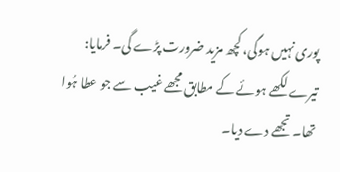پوری نہیں ہوگی، کچھ مزید ضرورت پڑے گی۔ فرمایا: تیرے لکھے ہوئے کے مطابق مجھے غیب سے جو عطا ہُوا تھا۔ تجھے دے دیا۔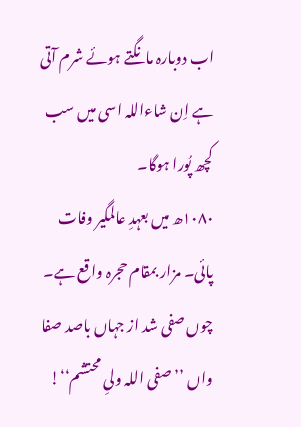اب دوبارہ مانگتے ہوئے شرم آتی ہے اِن شاءاللہ اسی میں سب کچھ پُورا ہوگا۔
۱۰۸۰ھ میں بعہدِ عالمگیر وفات پائی۔ مزار بمقام حجرہ واقع ہے۔
چوں صفی شد از جہاں باصد صفا
واں ’’صفی اللہ ولیِ محتشم‘‘!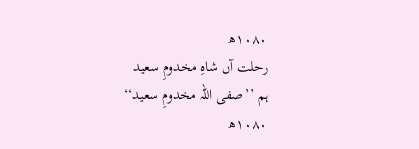۱۰۸۰ھ
رحلت آں شاہِ مخدومِ سعید
ہم ’’صفی اللہ مخدومِ سعید‘‘
۱۰۸۰ھ